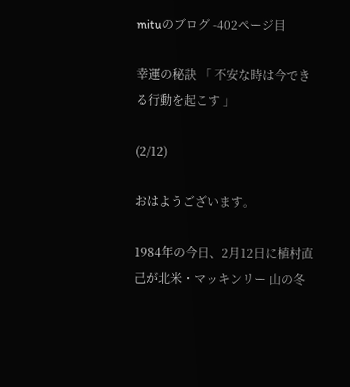mituのブログ -402ページ目

幸運の秘訣 「 不安な時は今できる行動を起こす 」

(2/12)

おはようございます。

1984年の今日、2月12日に植村直己が北米・マッキンリー 山の冬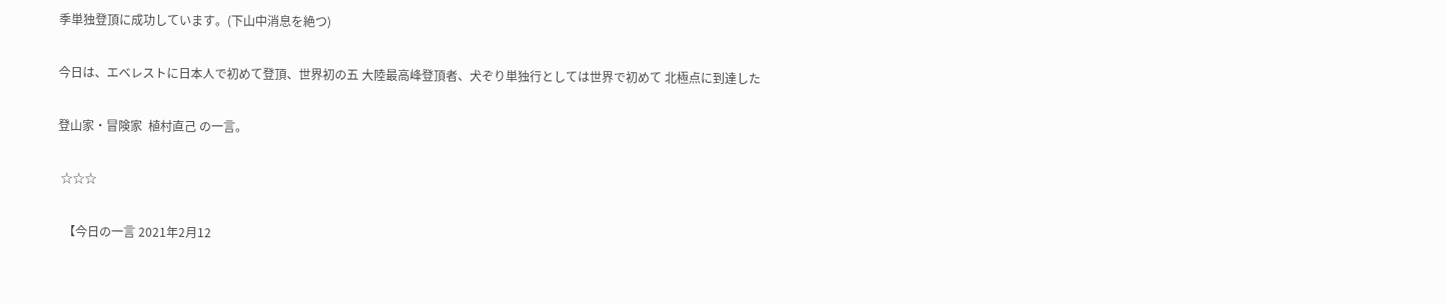季単独登頂に成功しています。(下山中消息を絶つ)

今日は、エベレストに日本人で初めて登頂、世界初の五 大陸最高峰登頂者、犬ぞり単独行としては世界で初めて 北極点に到達した

登山家・冒険家  植村直己 の一言。

 ☆☆☆

  【今日の一言 2021年2月12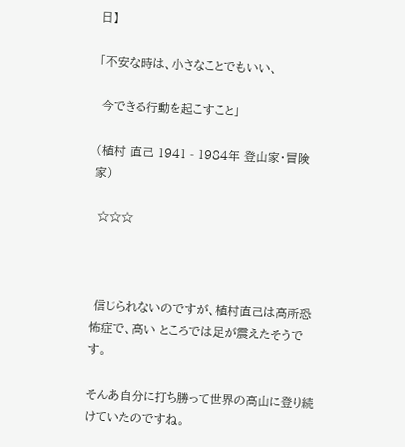日】

「不安な時は、小さなことでもいい、

 今できる行動を起こすこと」

(植村 直己 1941 - 1984年 登山家・冒険家)

 ☆☆☆



 信じられないのですが、植村直己は高所恐怖症で、高い ところでは足が震えたそうです。

そんあ自分に打ち勝って世界の高山に登り続けていたのですね。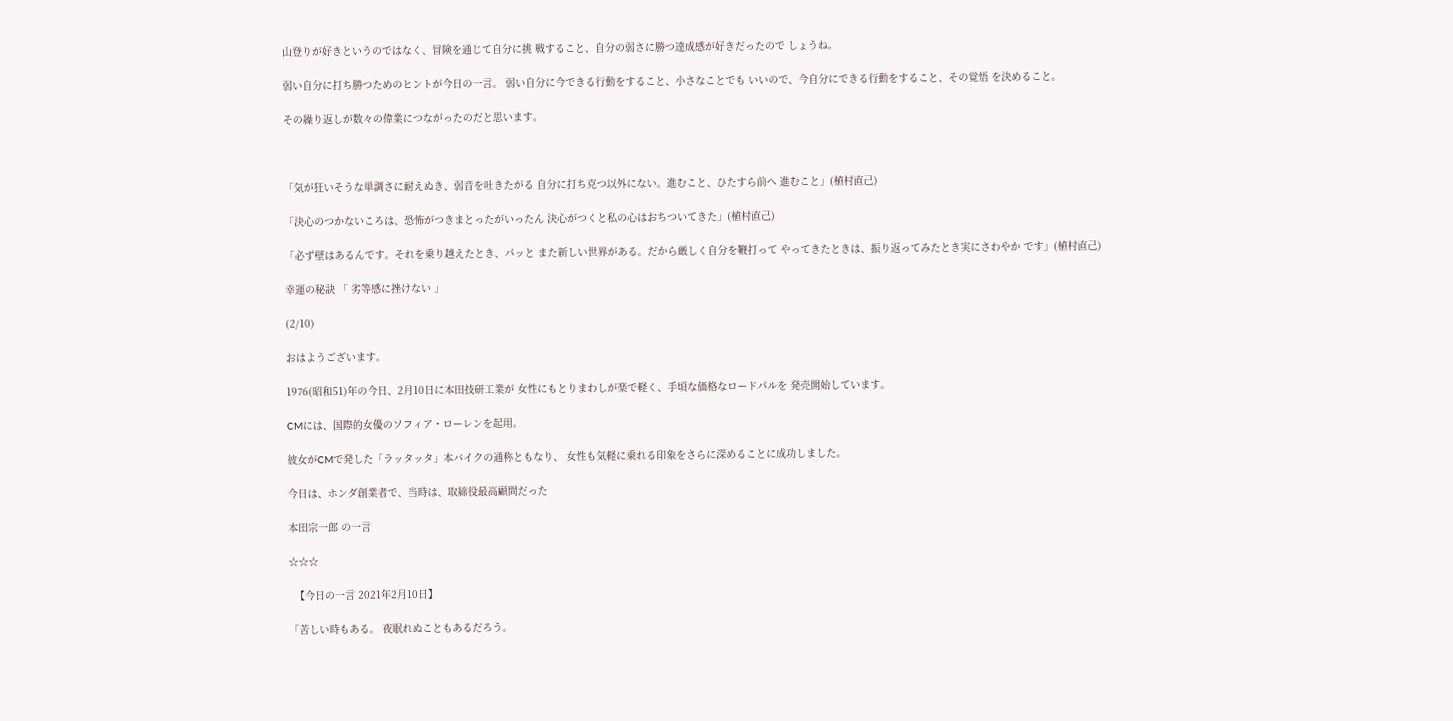山登りが好きというのではなく、冒険を通じて自分に挑 戦すること、自分の弱さに勝つ達成感が好きだったので しょうね。

弱い自分に打ち勝つためのヒントが今日の一言。 弱い自分に今できる行動をすること、小さなことでも いいので、今自分にできる行動をすること、その覚悟 を決めること。

その繰り返しが数々の偉業につながったのだと思います。



「気が狂いそうな単調さに耐えぬき、弱音を吐きたがる 自分に打ち克つ以外にない。進むこと、ひたすら前へ 進むこと」(植村直己)

「決心のつかないころは、恐怖がつきまとったがいったん 決心がつくと私の心はおちついてきた」(植村直己)

「必ず壁はあるんです。それを乗り越えたとき、パッと また新しい世界がある。だから厳しく自分を鞭打って やってきたときは、振り返ってみたとき実にさわやか です」(植村直己)

幸運の秘訣 「 劣等感に挫けない 」

(2/10)

おはようございます。

1976(昭和51)年の今日、2月10日に本田技研工業が 女性にもとりまわしが楽で軽く、手頃な価格なロードパルを 発売開始しています。

CMには、国際的女優のソフィア・ローレンを起用。

彼女がCMで発した「ラッタッタ」本バイクの通称ともなり、 女性も気軽に乗れる印象をさらに深めることに成功しました。

今日は、ホンダ創業者で、当時は、取締役最高顧問だった

本田宗一郎 の一言

☆☆☆

  【今日の一言 2021年2月10日】

「苦しい時もある。 夜眠れぬこともあるだろう。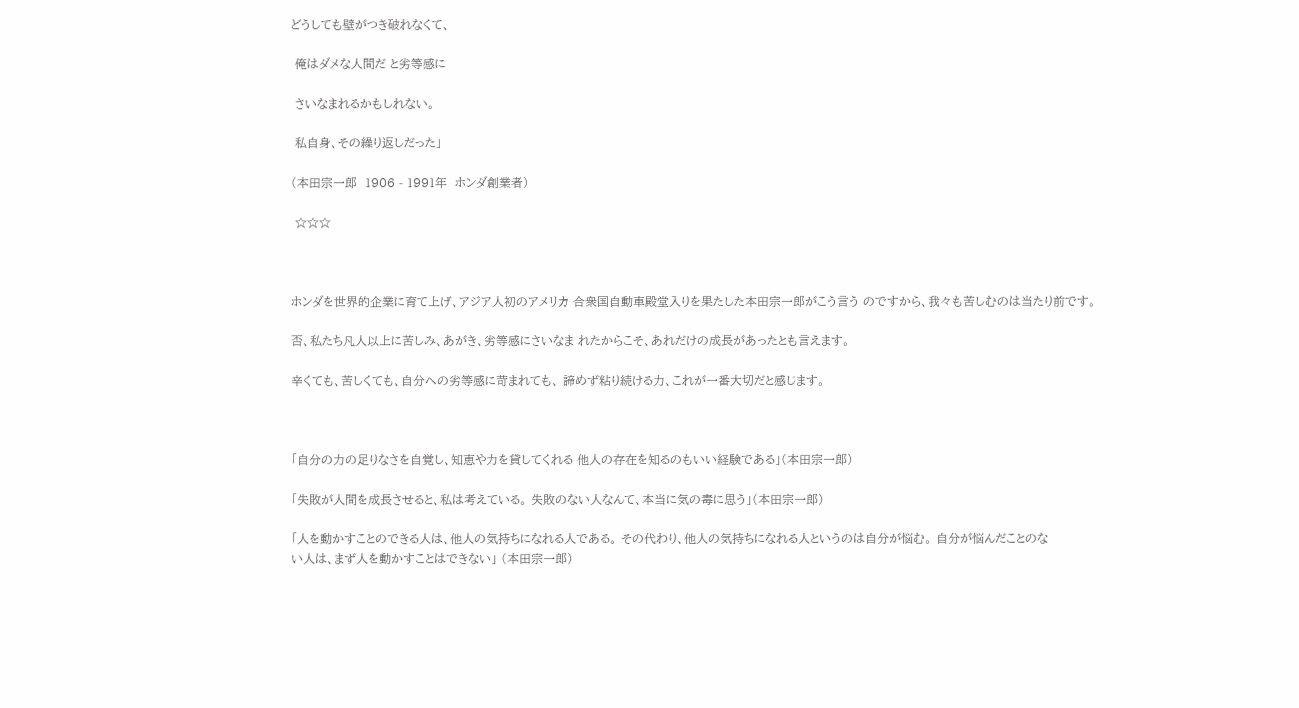どうしても壁がつき破れなくて、

 俺はダメな人間だ と劣等感に

 さいなまれるかもしれない。

 私自身、その繰り返しだった」

(本田宗一郎  1906 - 1991年  ホンダ創業者)

 ☆☆☆



ホンダを世界的企業に育て上げ、アジア人初のアメリカ 合衆国自動車殿堂入りを果たした本田宗一郎がこう言う のですから、我々も苦しむのは当たり前です。

否、私たち凡人以上に苦しみ、あがき、劣等感にさいなま れたからこそ、あれだけの成長があったとも言えます。

辛くても、苦しくても、自分への劣等感に苛まれても、 諦めず粘り続ける力、これが一番大切だと感じます。



「自分の力の足りなさを自覚し、知恵や力を貸してくれる 他人の存在を知るのもいい経験である」(本田宗一郎)

「失敗が人間を成長させると、私は考えている。 失敗のない人なんて、本当に気の毒に思う」(本田宗一郎)

「人を動かすことのできる人は、他人の気持ちになれる人である。 その代わり、他人の気持ちになれる人というのは自分が悩む。 自分が悩んだことのな
い人は、まず人を動かすことはできない」 (本田宗一郎)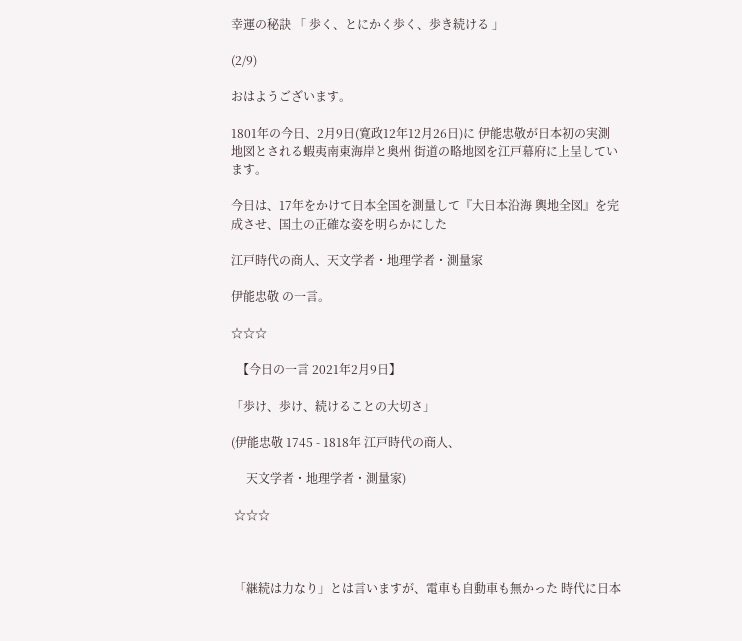幸運の秘訣 「 歩く、とにかく歩く、歩き続ける 」

(2/9)

おはようございます。

1801年の今日、2月9日(寛政12年12月26日)に 伊能忠敬が日本初の実測地図とされる蝦夷南東海岸と奥州 街道の略地図を江戸幕府に上呈しています。

今日は、17年をかけて日本全国を測量して『大日本沿海 輿地全図』を完成させ、国土の正確な姿を明らかにした

江戸時代の商人、天文学者・地理学者・測量家

伊能忠敬 の一言。

☆☆☆

  【今日の一言 2021年2月9日】

「歩け、歩け、続けることの大切さ」

(伊能忠敬 1745 - 1818年 江戸時代の商人、

     天文学者・地理学者・測量家)

 ☆☆☆



 「継続は力なり」とは言いますが、電車も自動車も無かった 時代に日本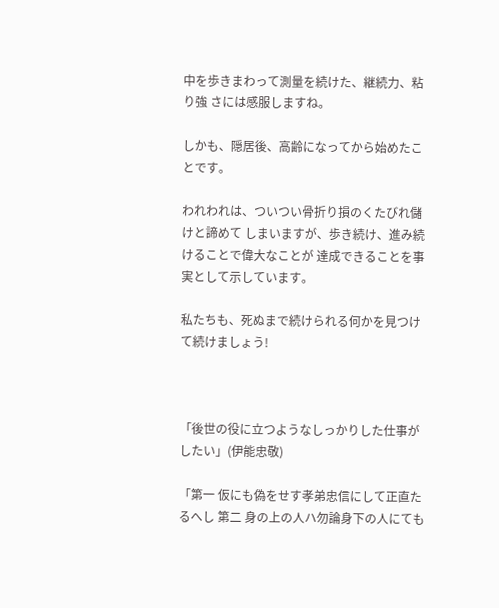中を歩きまわって測量を続けた、継続力、粘り強 さには感服しますね。

しかも、隠居後、高齢になってから始めたことです。

われわれは、ついつい骨折り損のくたびれ儲けと諦めて しまいますが、歩き続け、進み続けることで偉大なことが 達成できることを事実として示しています。

私たちも、死ぬまで続けられる何かを見つけて続けましょう!



「後世の役に立つようなしっかりした仕事がしたい」(伊能忠敬)

「第一 仮にも偽をせす孝弟忠信にして正直たるへし 第二 身の上の人ハ勿論身下の人にても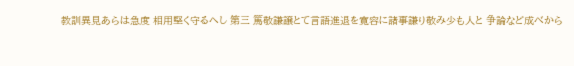教訓異見あらは急度 相用堅く守るへし 第三 篤敬謙譲とて言語進退を寛容に諸事謙り敬み少も人と 争論など成べから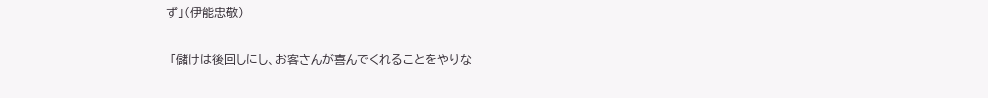ず」(伊能忠敬)

 「儲けは後回しにし、お客さんが喜んでくれることをやりな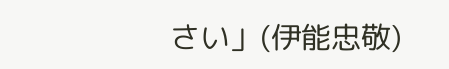さい」(伊能忠敬)